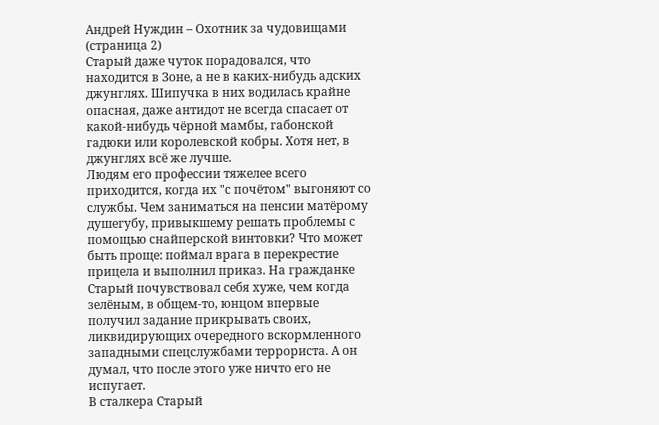Андрей Нуждин – Охотник за чудовищами (страница 2)
Старый даже чуток порадовался, что находится в Зоне, а не в каких-нибудь адских джунглях. Шипучка в них водилась крайне опасная, даже антидот не всегда спасает от какой-нибудь чёрной мамбы, габонской гадюки или королевской кобры. Хотя нет, в джунглях всё же лучше.
Людям его профессии тяжелее всего приходится, когда их "с почётом" выгоняют со службы. Чем заниматься на пенсии матёрому душегубу, привыкшему решать проблемы с помощью снайперской винтовки? Что может быть проще: поймал врага в перекрестие прицела и выполнил приказ. На гражданке Старый почувствовал себя хуже, чем когда зелёным, в общем-то, юнцом впервые получил задание прикрывать своих, ликвидирующих очередного вскормленного западными спецслужбами террориста. А он думал, что после этого уже ничто его не испугает.
В сталкера Старый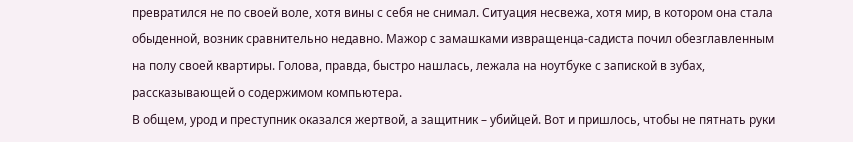превратился не по своей воле, хотя вины с себя не снимал. Ситуация несвежа, хотя мир, в котором она стала обыденной, возник сравнительно недавно. Мажор с замашками извращенца-садиста почил обезглавленным на полу своей квартиры. Голова, правда, быстро нашлась, лежала на ноутбуке с запиской в зубах, рассказывающей о содержимом компьютера.
В общем, урод и преступник оказался жертвой, а защитник – убийцей. Вот и пришлось, чтобы не пятнать руки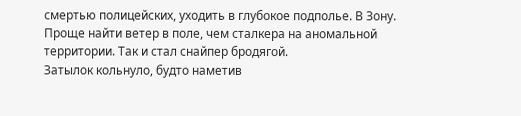смертью полицейских, уходить в глубокое подполье. В Зону. Проще найти ветер в поле, чем сталкера на аномальной территории. Так и стал снайпер бродягой.
Затылок кольнуло, будто наметив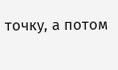точку, а потом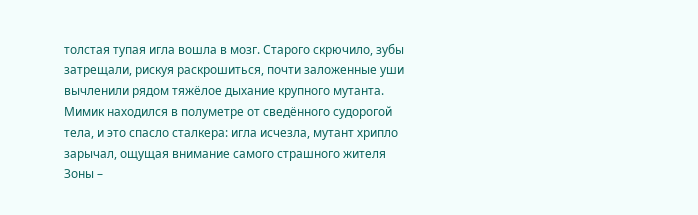толстая тупая игла вошла в мозг. Старого скрючило, зубы затрещали, рискуя раскрошиться, почти заложенные уши вычленили рядом тяжёлое дыхание крупного мутанта. Мимик находился в полуметре от сведённого судорогой тела, и это спасло сталкера: игла исчезла, мутант хрипло зарычал, ощущая внимание самого страшного жителя Зоны –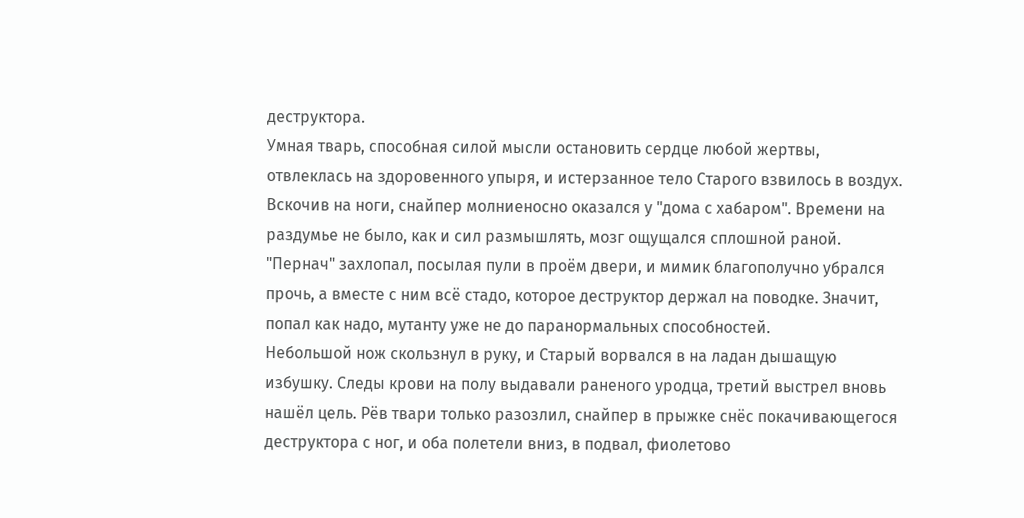деструктора.
Умная тварь, способная силой мысли остановить сердце любой жертвы, отвлеклась на здоровенного упыря, и истерзанное тело Старого взвилось в воздух. Вскочив на ноги, снайпер молниеносно оказался у "дома с хабаром". Времени на раздумье не было, как и сил размышлять, мозг ощущался сплошной раной. "Пернач" захлопал, посылая пули в проём двери, и мимик благополучно убрался прочь, а вместе с ним всё стадо, которое деструктор держал на поводке. Значит, попал как надо, мутанту уже не до паранормальных способностей.
Небольшой нож скользнул в руку, и Старый ворвался в на ладан дышащую избушку. Следы крови на полу выдавали раненого уродца, третий выстрел вновь нашёл цель. Рёв твари только разозлил, снайпер в прыжке снёс покачивающегося деструктора с ног, и оба полетели вниз, в подвал, фиолетово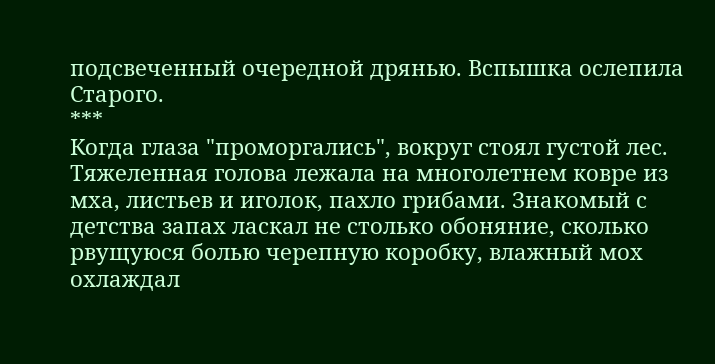подсвеченный очередной дрянью. Вспышка ослепила Старого.
***
Когда глаза "проморгались", вокруг стоял густой лес. Тяжеленная голова лежала на многолетнем ковре из мха, листьев и иголок, пахло грибами. Знакомый с детства запах ласкал не столько обоняние, сколько рвущуюся болью черепную коробку, влажный мох охлаждал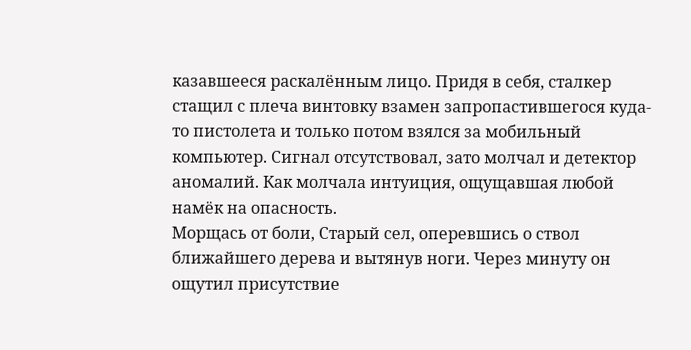казавшееся раскалённым лицо. Придя в себя, сталкер стащил с плеча винтовку взамен запропастившегося куда-то пистолета и только потом взялся за мобильный компьютер. Сигнал отсутствовал, зато молчал и детектор аномалий. Как молчала интуиция, ощущавшая любой намёк на опасность.
Морщась от боли, Старый сел, оперевшись о ствол ближайшего дерева и вытянув ноги. Через минуту он ощутил присутствие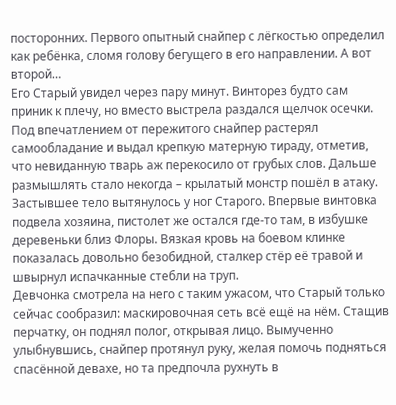посторонних. Первого опытный снайпер с лёгкостью определил как ребёнка, сломя голову бегущего в его направлении. А вот второй…
Его Старый увидел через пару минут. Винторез будто сам приник к плечу, но вместо выстрела раздался щелчок осечки. Под впечатлением от пережитого снайпер растерял самообладание и выдал крепкую матерную тираду, отметив, что невиданную тварь аж перекосило от грубых слов. Дальше размышлять стало некогда – крылатый монстр пошёл в атаку.
Застывшее тело вытянулось у ног Старого. Впервые винтовка подвела хозяина, пистолет же остался где-то там, в избушке деревеньки близ Флоры. Вязкая кровь на боевом клинке показалась довольно безобидной, сталкер стёр её травой и швырнул испачканные стебли на труп.
Девчонка смотрела на него с таким ужасом, что Старый только сейчас сообразил: маскировочная сеть всё ещё на нём. Стащив перчатку, он поднял полог, открывая лицо. Вымученно улыбнувшись, снайпер протянул руку, желая помочь подняться спасённой девахе, но та предпочла рухнуть в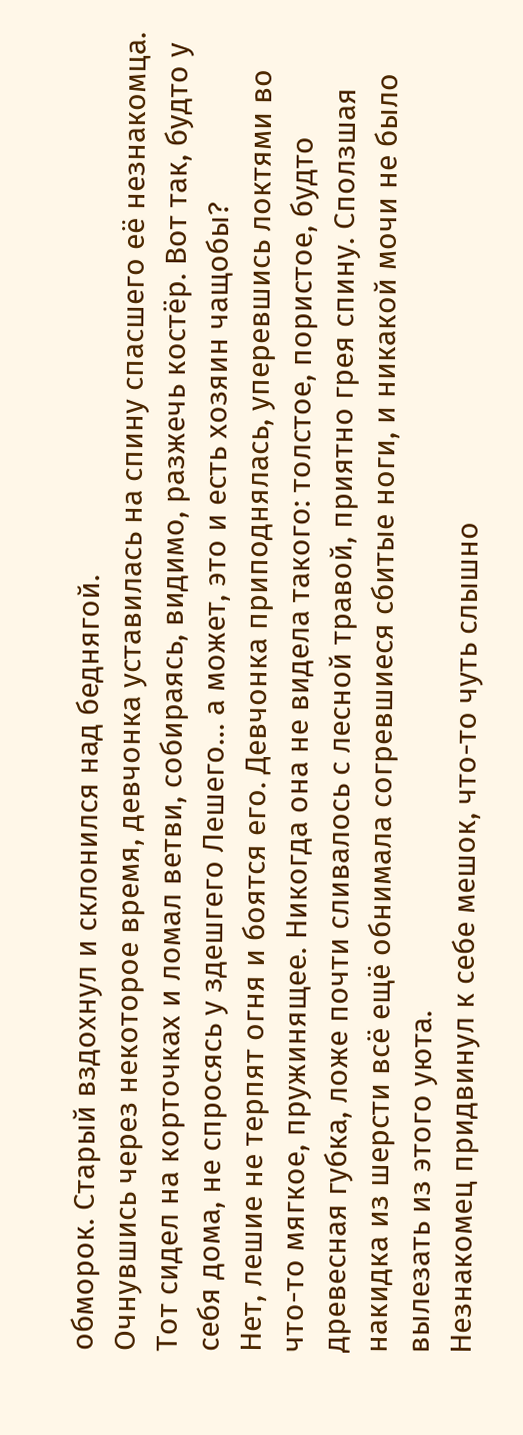обморок. Старый вздохнул и склонился над беднягой.
Очнувшись через некоторое время, девчонка уставилась на спину спасшего её незнакомца. Тот сидел на корточках и ломал ветви, собираясь, видимо, разжечь костёр. Вот так, будто у себя дома, не спросясь у здешгего Лешего… а может, это и есть хозяин чащобы?
Нет, лешие не терпят огня и боятся его. Девчонка приподнялась, уперевшись локтями во что-то мягкое, пружинящее. Никогда она не видела такого: толстое, пористое, будто древесная губка, ложе почти сливалось с лесной травой, приятно грея спину. Сползшая накидка из шерсти всё ещё обнимала согревшиеся сбитые ноги, и никакой мочи не было вылезать из этого уюта.
Незнакомец придвинул к себе мешок, что-то чуть слышно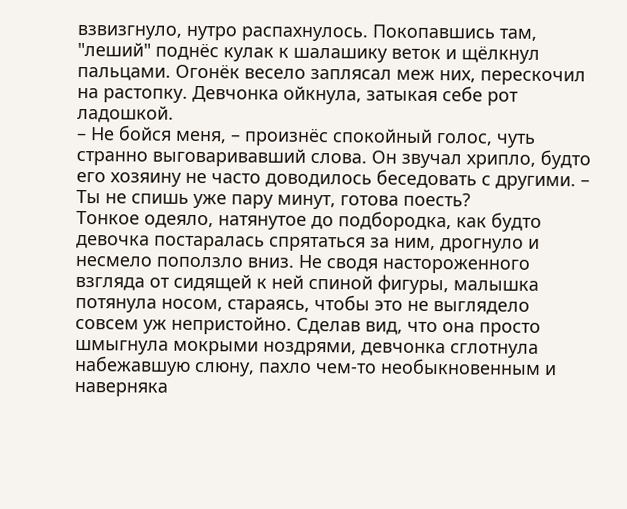взвизгнуло, нутро распахнулось. Покопавшись там, "леший" поднёс кулак к шалашику веток и щёлкнул пальцами. Огонёк весело заплясал меж них, перескочил на растопку. Девчонка ойкнула, затыкая себе рот ладошкой.
– Не бойся меня, – произнёс спокойный голос, чуть странно выговаривавший слова. Он звучал хрипло, будто его хозяину не часто доводилось беседовать с другими. – Ты не спишь уже пару минут, готова поесть?
Тонкое одеяло, натянутое до подбородка, как будто девочка постаралась спрятаться за ним, дрогнуло и несмело поползло вниз. Не сводя настороженного взгляда от сидящей к ней спиной фигуры, малышка потянула носом, стараясь, чтобы это не выглядело совсем уж непристойно. Сделав вид, что она просто шмыгнула мокрыми ноздрями, девчонка сглотнула набежавшую слюну, пахло чем-то необыкновенным и наверняка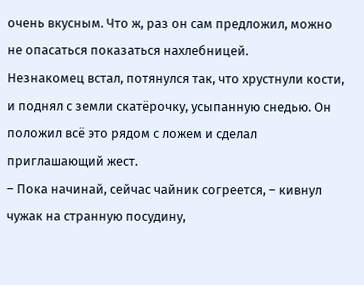очень вкусным. Что ж, раз он сам предложил, можно не опасаться показаться нахлебницей.
Незнакомец встал, потянулся так, что хрустнули кости, и поднял с земли скатёрочку, усыпанную снедью. Он положил всё это рядом с ложем и сделал приглашающий жест.
– Пока начинай, сейчас чайник согреется, – кивнул чужак на странную посудину,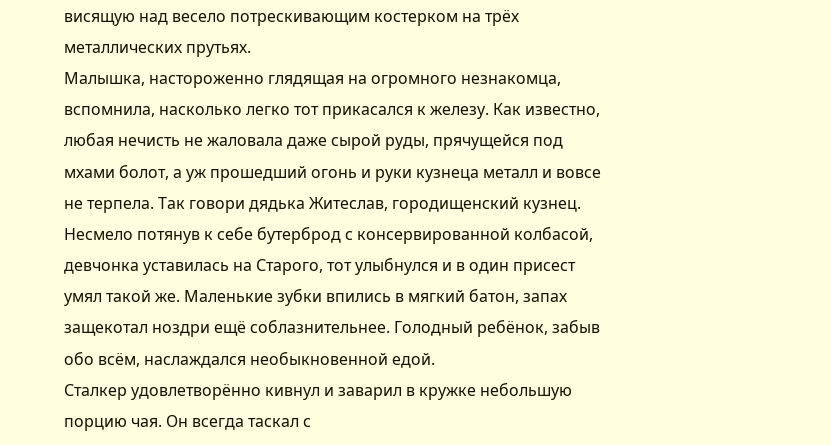висящую над весело потрескивающим костерком на трёх металлических прутьях.
Малышка, настороженно глядящая на огромного незнакомца, вспомнила, насколько легко тот прикасался к железу. Как известно, любая нечисть не жаловала даже сырой руды, прячущейся под мхами болот, а уж прошедший огонь и руки кузнеца металл и вовсе не терпела. Так говори дядька Житеслав, городищенский кузнец.
Несмело потянув к себе бутерброд с консервированной колбасой, девчонка уставилась на Старого, тот улыбнулся и в один присест умял такой же. Маленькие зубки впились в мягкий батон, запах защекотал ноздри ещё соблазнительнее. Голодный ребёнок, забыв обо всём, наслаждался необыкновенной едой.
Сталкер удовлетворённо кивнул и заварил в кружке небольшую порцию чая. Он всегда таскал с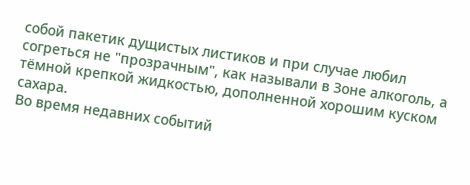собой пакетик дущистых листиков и при случае любил согреться не "прозрачным", как называли в Зоне алкоголь, а тёмной крепкой жидкостью, дополненной хорошим куском сахара.
Во время недавних событий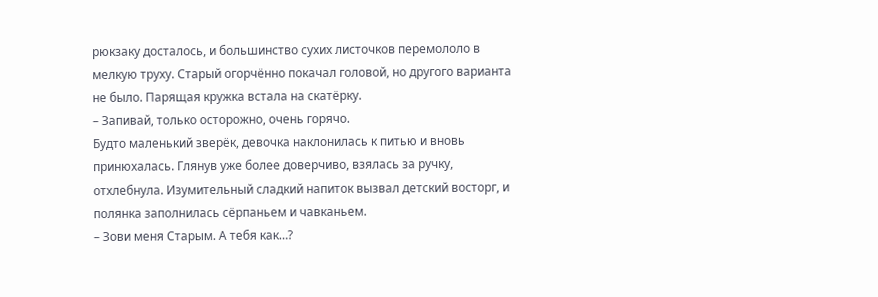рюкзаку досталось, и большинство сухих листочков перемололо в мелкую труху. Старый огорчённо покачал головой, но другого варианта не было. Парящая кружка встала на скатёрку.
– Запивай, только осторожно, очень горячо.
Будто маленький зверёк, девочка наклонилась к питью и вновь принюхалась. Глянув уже более доверчиво, взялась за ручку, отхлебнула. Изумительный сладкий напиток вызвал детский восторг, и полянка заполнилась сёрпаньем и чавканьем.
– Зови меня Старым. А тебя как…?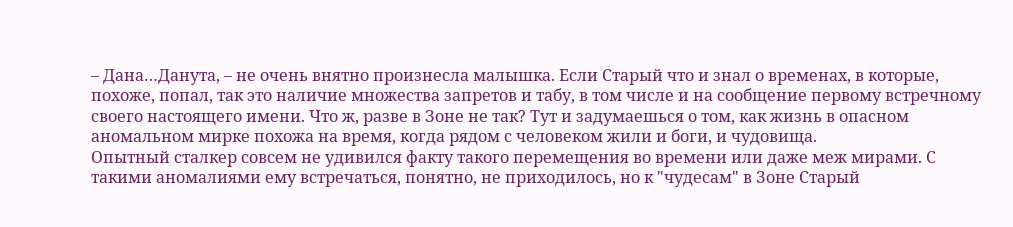– Дана…Данута, – не очень внятно произнесла малышка. Если Старый что и знал о временах, в которые, похоже, попал, так это наличие множества запретов и табу, в том числе и на сообщение первому встречному своего настоящего имени. Что ж, разве в Зоне не так? Тут и задумаешься о том, как жизнь в опасном аномальном мирке похожа на время, когда рядом с человеком жили и боги, и чудовища.
Опытный сталкер совсем не удивился факту такого перемещения во времени или даже меж мирами. С такими аномалиями ему встречаться, понятно, не приходилось, но к "чудесам" в Зоне Старый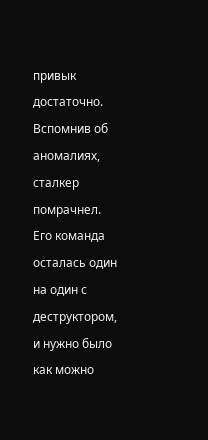привык достаточно.
Вспомнив об аномалиях, сталкер помрачнел. Его команда осталась один на один с деструктором, и нужно было как можно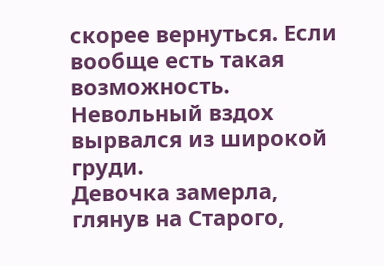скорее вернуться. Если вообще есть такая возможность. Невольный вздох вырвался из широкой груди.
Девочка замерла, глянув на Старого,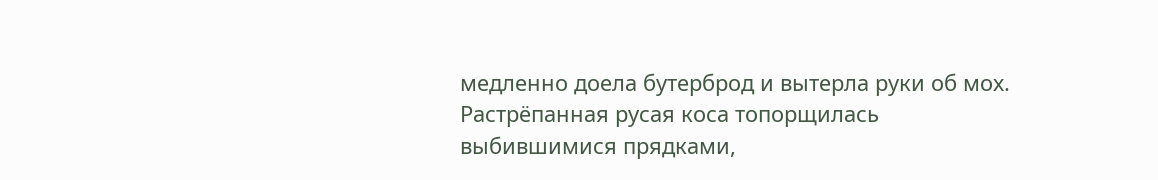медленно доела бутерброд и вытерла руки об мох. Растрёпанная русая коса топорщилась выбившимися прядками,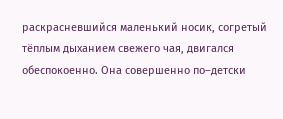раскрасневшийся маленький носик, согретый тёплым дыханием свежего чая, двигался обеспокоенно. Она совершенно по–детски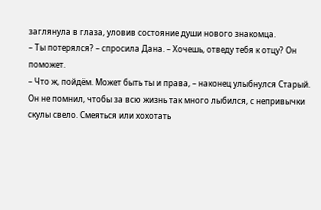заглянула в глаза, уловив состояние души нового знакомца.
– Ты потерялся? – спросила Дана. – Хочешь, отведу тебя к отцу? Он поможет.
– Что ж, пойдём. Может быть ты и права, – наконец улыбнулся Старый. Он не помнил, чтобы за всю жизнь так много лыбился, с непривычки скулы свело. Смеяться или хохотать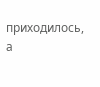приходилось, а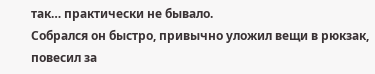так… практически не бывало.
Собрался он быстро, привычно уложил вещи в рюкзак, повесил за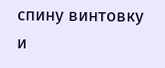спину винтовку и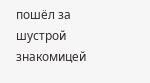пошёл за шустрой знакомицей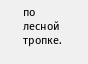по лесной тропке.